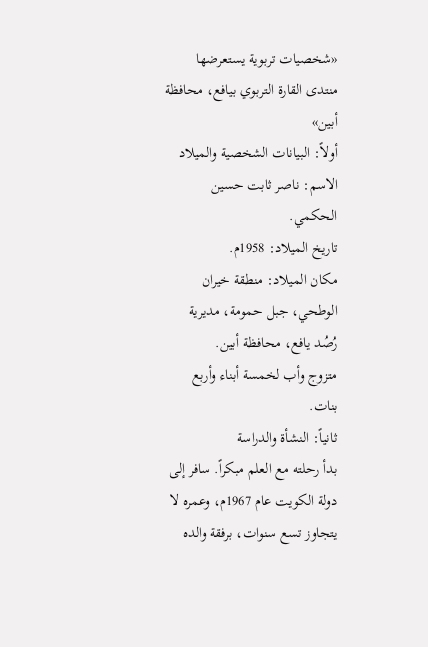«شخصيات تربوية يستعرضها منتدى القارة التربوي بيافع، محافظة أبين»
أولاً: البيانات الشخصية والميلاد
الاسم: ناصر ثابت حسين الحكمي.
تاريخ الميلاد: 1958م.
مكان الميلاد: منطقة خيران الوطحي، جبل حمومة، مديرية رُصُد يافع، محافظة أبين.
متزوج وأب لخمسة أبناء وأربع بنات.
ثانياً: النشأة والدراسة
بدأ رحلته مع العلم مبكراً. سافر إلى دولة الكويت عام 1967م، وعمره لا يتجاوز تسع سنوات، برفقة والده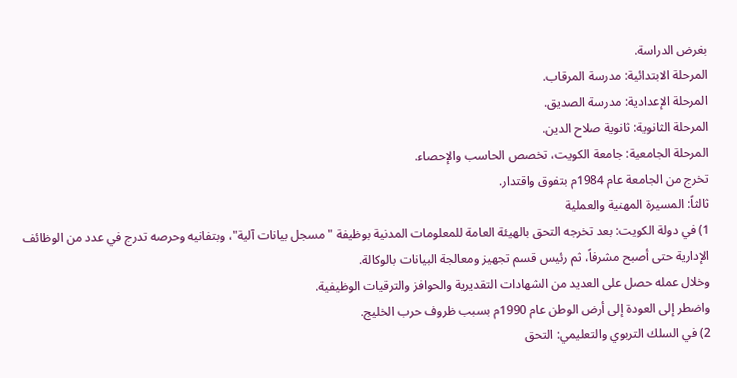بغرض الدراسة.
المرحلة الابتدائية: مدرسة المرقاب.
المرحلة الإعدادية: مدرسة الصديق.
المرحلة الثانوية: ثانوية صلاح الدين.
المرحلة الجامعية: جامعة الكويت، تخصص الحاسب والإحصاء.
تخرج من الجامعة عام 1984م بتفوق واقتدار.
ثالثاً: المسيرة المهنية والعملية
1) في دولة الكويت: بعد تخرجه التحق بالهيئة العامة للمعلومات المدنية بوظيفة "مسجل بيانات آلية"، وبتفانيه وحرصه تدرج في عدد من الوظائف الإدارية حتى أصبح مشرفاً، ثم رئيس قسم تجهيز ومعالجة البيانات بالوكالة.
وخلال عمله حصل على العديد من الشهادات التقديرية والحوافز والترقيات الوظيفية.
واضطر إلى العودة إلى أرض الوطن عام 1990م بسبب ظروف حرب الخليج.
2) في السلك التربوي والتعليمي: التحق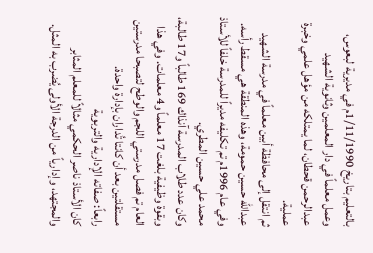بالتعليم بتاريخ 1/11/1990م في مديرية لبعوس، وعمل معلماً في دار المعلمين وثانوية الشهيد عبدالرحمن قحطان، لما يمتلكه من مؤهل علمي وخبرة عملية.
ثم انتقل إلى محافظة أبين معلماً في مدرسة الشهيد عبدالله حسين حمومة، وهذه المنطقة هي مسقط رأسه.
وفي عام 1996م تم تكليفه مديراً للمدرسة خلفاً للأستاذ محمد علي حسين المطري.
وكان عدد طلاب المدرسة آنذاك 169 طالباً و17 طالبة، وبقوة وظيفية بلغت 17 معلماً و4 معلمات. وفي هذا العام تم فصل مدرستي اللجم والوطح لتصبحا مدرستين مستقلتين بعد أن كانتا تُداران بإدارة واحدة.
رابعاً: صفاته الإدارية والتربوية
كان الأستاذ ناصر الحكمي مثالاً للمعلم المثابر والمجتهد، وإدارياً من الدرجة الأولى يُضرب به المثل.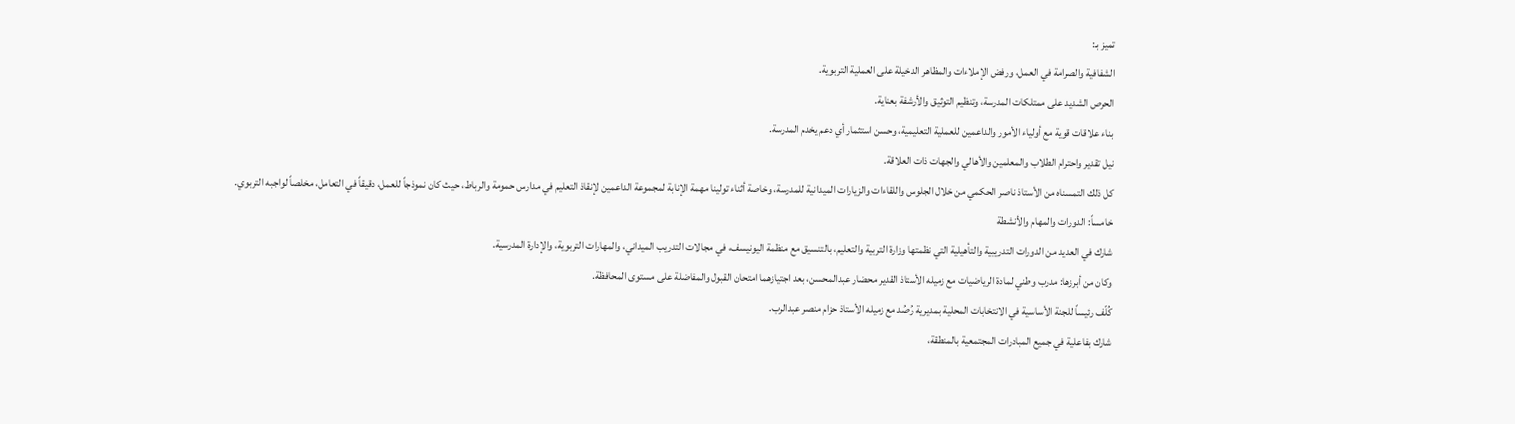تميز بـ:
الشفافية والصرامة في العمل، ورفض الإملاءات والمظاهر الدخيلة على العملية التربوية.
الحرص الشديد على ممتلكات المدرسة، وتنظيم التوثيق والأرشفة بعناية.
بناء علاقات قوية مع أولياء الأمور والداعمين للعملية التعليمية، وحسن استثمار أي دعم يخدم المدرسة.
نيل تقدير واحترام الطلاب والمعلمين والأهالي والجهات ذات العلاقة.
كل ذلك التمسناه من الأستاذ ناصر الحكمي من خلال الجلوس واللقاءات والزيارات الميدانية للمدرسة، وخاصة أثناء تولينا مهمة الإنابة لمجموعة الداعمين لإنقاذ التعليم في مدارس حمومة والرباط، حيث كان نموذجاً للعمل، دقيقاً في التعامل، مخلصاً لواجبه التربوي.
خامساً: الدورات والمهام والأنشطة
شارك في العديد من الدورات التدريبية والتأهيلية التي نظمتها وزارة التربية والتعليم، بالتنسيق مع منظمة اليونيسف، في مجالات التدريب الميداني، والمهارات التربوية، والإدارة المدرسية.
وكان من أبرزها: مدرب وطني لمادة الرياضيات مع زميله الأستاذ القدير محضار عبدالمحسن، بعد اجتيازهما امتحان القبول والمفاضلة على مستوى المحافظة.
كُلّف رئيساً للجنة الأساسية في الانتخابات المحلية بمديرية رُصُد مع زميله الأستاذ حزام منصر عبدالرب.
شارك بفاعلية في جميع المبادرات المجتمعية بالمنطقة،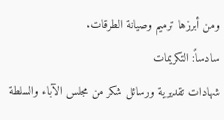ومن أبرزها ترميم وصيانة الطرقات.
سادساً: التكريمات
شهادات تقديرية ورسائل شكر من مجلس الآباء والسلطة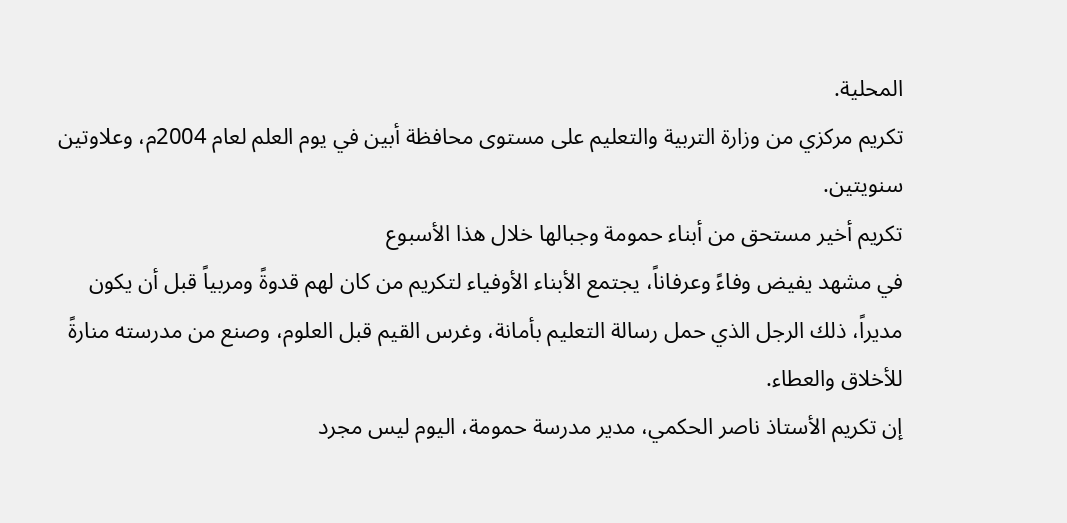المحلية.
تكريم مركزي من وزارة التربية والتعليم على مستوى محافظة أبين في يوم العلم لعام 2004م، وعلاوتين سنويتين.
تكريم أخير مستحق من أبناء حمومة وجبالها خلال هذا الأسبوع
في مشهد يفيض وفاءً وعرفاناً، يجتمع الأبناء الأوفياء لتكريم من كان لهم قدوةً ومربياً قبل أن يكون مديراً، ذلك الرجل الذي حمل رسالة التعليم بأمانة، وغرس القيم قبل العلوم، وصنع من مدرسته منارةً للأخلاق والعطاء.
إن تكريم الأستاذ ناصر الحكمي، مدير مدرسة حمومة، اليوم ليس مجرد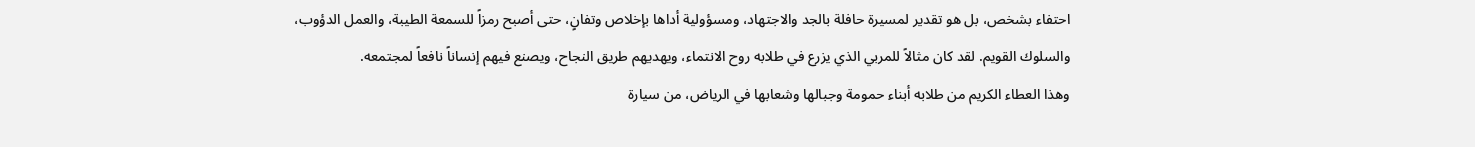احتفاء بشخص، بل هو تقدير لمسيرة حافلة بالجد والاجتهاد، ومسؤولية أداها بإخلاص وتفانٍ، حتى أصبح رمزاً للسمعة الطيبة، والعمل الدؤوب، والسلوك القويم. لقد كان مثالاً للمربي الذي يزرع في طلابه روح الانتماء، ويهديهم طريق النجاح، ويصنع فيهم إنساناً نافعاً لمجتمعه.
وهذا العطاء الكريم من طلابه أبناء حمومة وجبالها وشعابها في الرياض، من سيارة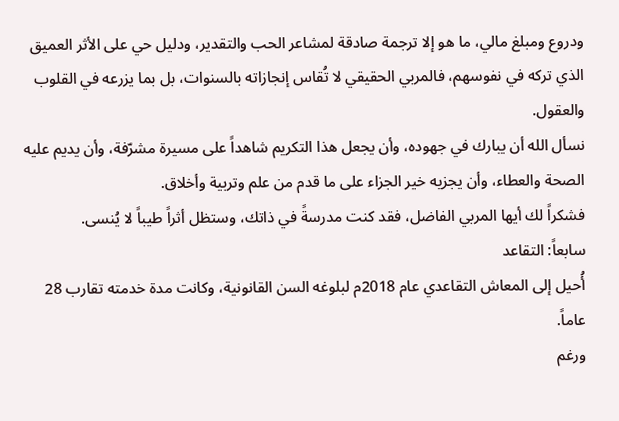ودروع ومبلغ مالي، ما هو إلا ترجمة صادقة لمشاعر الحب والتقدير، ودليل حي على الأثر العميق الذي تركه في نفوسهم، فالمربي الحقيقي لا تُقاس إنجازاته بالسنوات، بل بما يزرعه في القلوب والعقول.
نسأل الله أن يبارك في جهوده، وأن يجعل هذا التكريم شاهداً على مسيرة مشرّفة، وأن يديم عليه الصحة والعطاء، وأن يجزيه خير الجزاء على ما قدم من علم وتربية وأخلاق.
فشكراً لك أيها المربي الفاضل، فقد كنت مدرسةً في ذاتك، وستظل أثراً طيباً لا يُنسى.
سابعاً: التقاعد
أُحيل إلى المعاش التقاعدي عام 2018م لبلوغه السن القانونية، وكانت مدة خدمته تقارب 28 عاماً.
ورغم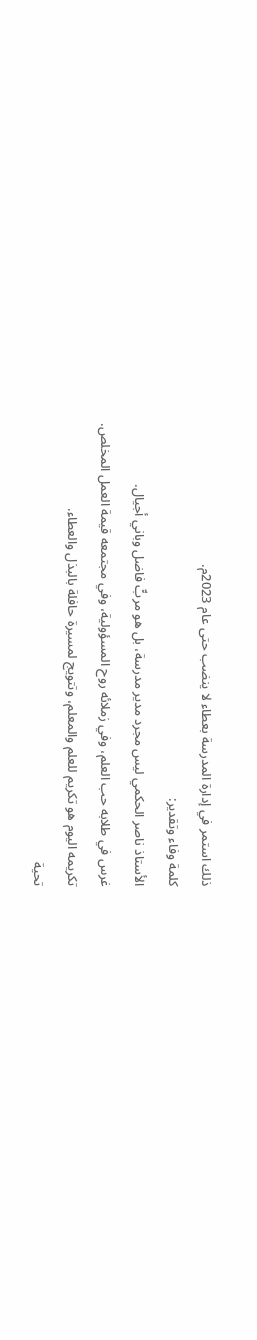ذلك استمر في إدارة المدرسة بعطاء لا ينضب حتى عام 2023م.
كلمة وفاء وتقدير:
الأستاذ ناصر الحكمي ليس مجرد مدير مدرسة، بل هو مربٍّ فاضل وباني أجيال.
غرس في طلابه حب العلم، وفي زملائه روح المسؤولية، وفي مجتمعه قيمة العمل المخلص.
تكريمه اليوم هو تكريم للعلم والمعلم، وتتويج لمسيرة حافلة بالبذل والعطاء.
تحية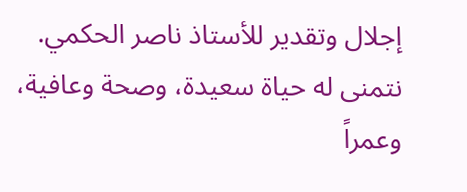إجلال وتقدير للأستاذ ناصر الحكمي.
نتمنى له حياة سعيدة، وصحة وعافية، وعمراً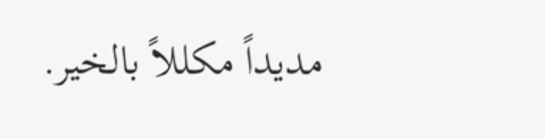مديداً مكللاً بالخير.